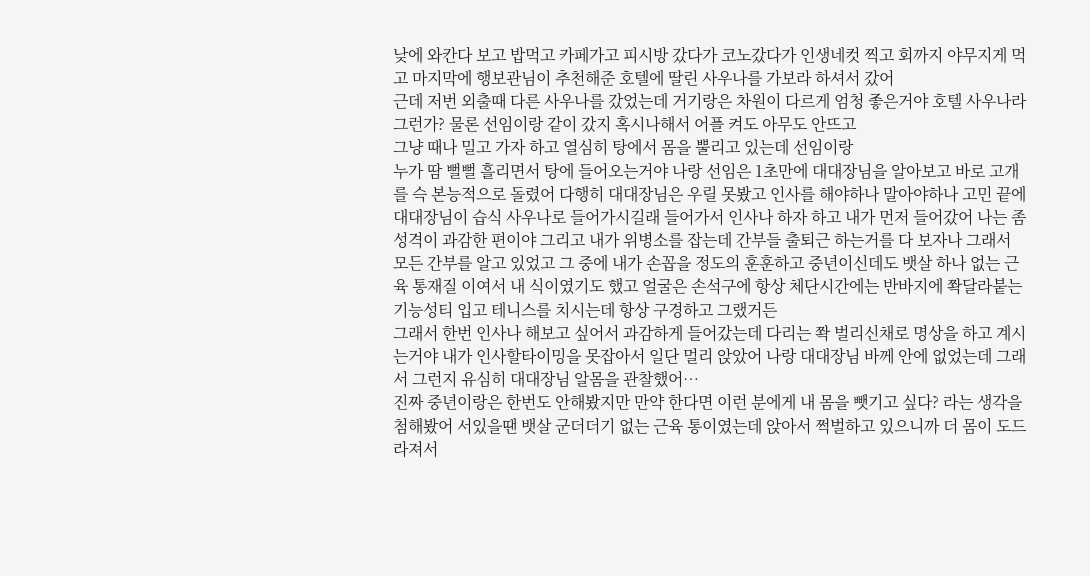낮에 와칸다 보고 밥먹고 카페가고 피시방 갔다가 코노갔다가 인생네컷 찍고 회까지 야무지게 먹고 마지막에 행보관님이 추천해준 호텔에 딸린 사우나를 가보라 하셔서 갔어
근데 저번 외출때 다른 사우나를 갔었는데 거기랑은 차원이 다르게 엄청 좋은거야 호텔 사우나라 그런가? 물론 선임이랑 같이 갔지 혹시나해서 어플 켜도 아무도 안뜨고
그냥 때나 밀고 가자 하고 열심히 탕에서 몸을 뿔리고 있는데 선임이랑
누가 땀 뻘뻘 흘리면서 탕에 들어오는거야 나랑 선임은 1초만에 대대장님을 알아보고 바로 고개를 슥 본능적으로 돌렸어 다행히 대대장님은 우릴 못봤고 인사를 해야하나 말아야하나 고민 끝에
대대장님이 습식 사우나로 들어가시길래 들어가서 인사나 하자 하고 내가 먼저 들어갔어 나는 좀 성격이 과감한 편이야 그리고 내가 위병소를 잡는데 간부들 출퇴근 하는거를 다 보자나 그래서 모든 간부를 알고 있었고 그 중에 내가 손꼽을 정도의 훈훈하고 중년이신데도 뱃살 하나 없는 근육 통재질 이여서 내 식이였기도 했고 얼굴은 손석구에 항상 체단시간에는 반바지에 쫙달라붙는 기능성티 입고 테니스를 치시는데 항상 구경하고 그랬거든
그래서 한번 인사나 해보고 싶어서 과감하게 들어갔는데 다리는 쫙 벌리신채로 명상을 하고 계시는거야 내가 인사할타이밍을 못잡아서 일단 멀리 앉았어 나랑 대대장님 바께 안에 없었는데 그래서 그런지 유심히 대대장님 알몸을 관찰했어…
진짜 중년이랑은 한번도 안해봤지만 만약 한다면 이런 분에게 내 몸을 뺏기고 싶다? 라는 생각을 첨해봤어 서있을땐 뱃살 군더더기 없는 근육 통이였는데 앉아서 쩍벌하고 있으니까 더 몸이 도드라져서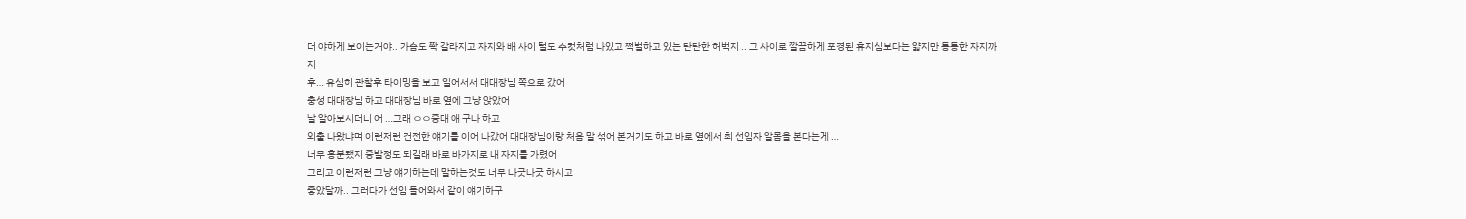더 야하게 보이는거야.. 가슴도 쫙 갈라지고 자지와 배 사이 털도 수컷처럼 나있고 쩍벌하고 있는 탄탄한 허벅지 .. 그 사이로 깔끔하게 포경된 휴지심보다는 얇지만 통통한 자지까지
후… 유심히 관찰후 타이밍을 보고 일어서서 대대장님 쪽으로 갔어
충성 대대장님 하고 대대장님 바로 옆에 그냥 앉았어
날 알아보시더니 어 …그래 ㅇㅇ중대 애 구나 하고
외출 나왔냐며 이런저런 건전한 얘기를 이어 나갔어 대대장님이랑 처음 말 섞어 본거기도 하고 바로 옆에서 최 선임자 알몸을 본다는게 …
너무 흥분됐지 중발정도 되길래 바로 바가지로 내 자지를 가렸어
그리고 이런저런 그냥 얘기하는데 말하는것도 너무 나긋나긋 하시고
좋았달까.. 그러다가 선임 들어와서 같이 얘기하구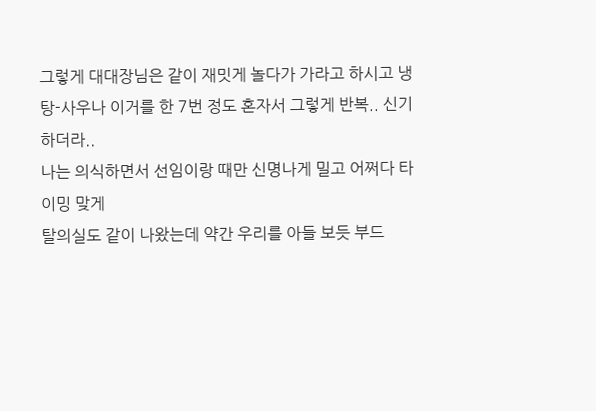그렇게 대대장님은 같이 재밋게 놀다가 가라고 하시고 냉탕-사우나 이거를 한 7번 정도 혼자서 그렇게 반복.. 신기하더라..
나는 의식하면서 선임이랑 때만 신명나게 밀고 어쩌다 타이밍 맞게
탈의실도 같이 나왔는데 약간 우리를 아들 보듯 부드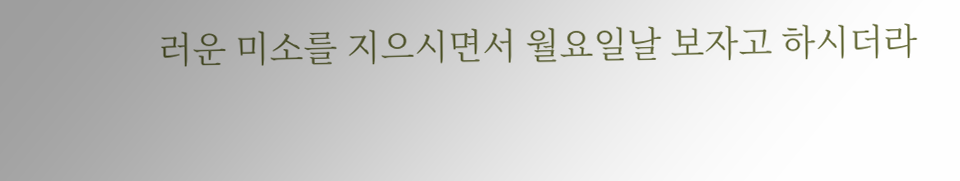러운 미소를 지으시면서 월요일날 보자고 하시더라